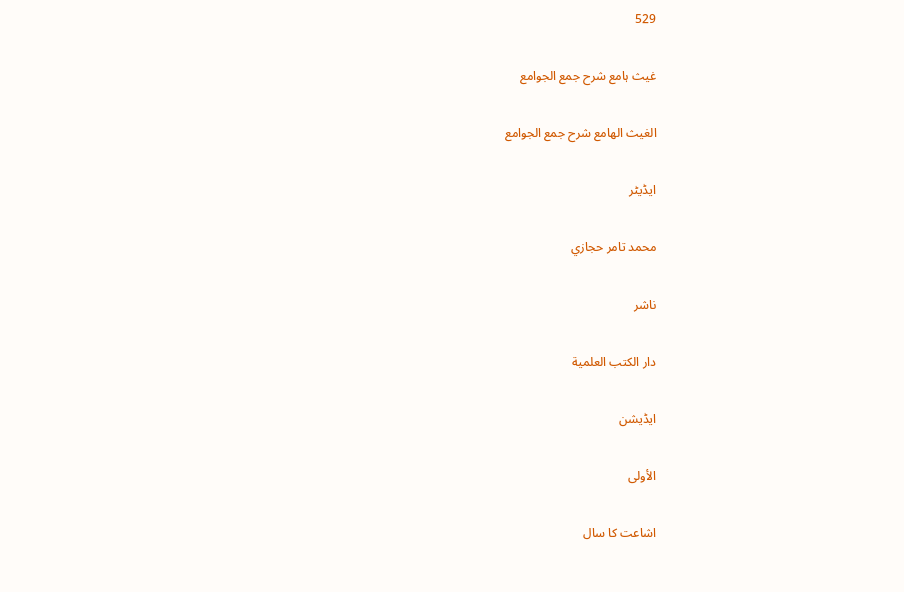529

غیث ہامع شرح جمع الجوامع

الغيث الهامع شرح جمع الجوامع

ایڈیٹر

محمد تامر حجازي

ناشر

دار الكتب العلمية

ایڈیشن

الأولى

اشاعت کا سال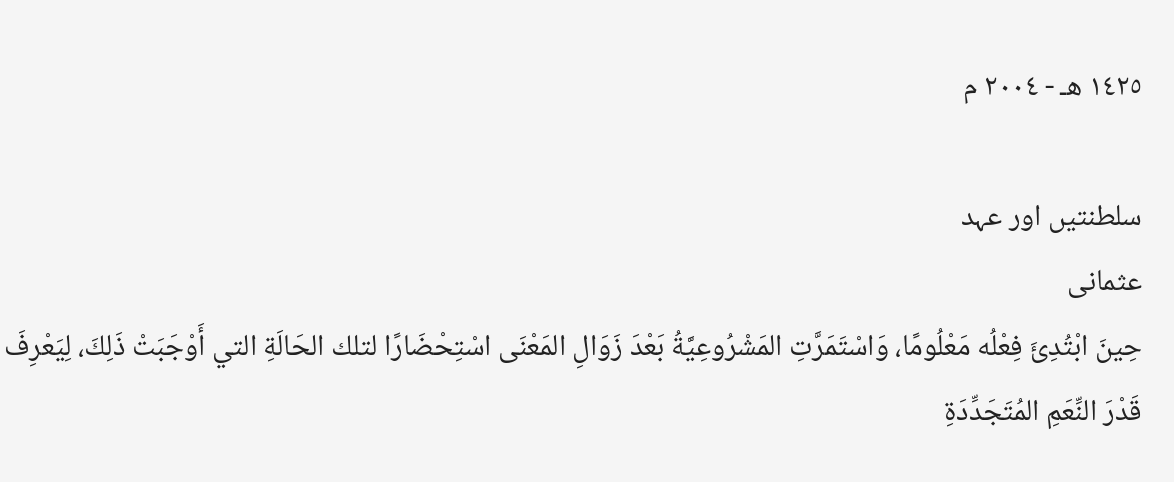١٤٢٥ هـ - ٢٠٠٤ م

سلطنتیں اور عہد
عثمانی
حِينَ ابْتُدِئَ فِعْلُه مَعْلُومًا، وَاسْتَمَرَّتِ المَشْرُوعِيَّةُ بَعْدَ زَوَالِ المَعْنَى اسْتِحْضَارًا لتلك الحَالَةِ التي أَوْجَبَتْ ذَلِكَ، لِيَعْرِفَ قَدْرَ النِّعَمِ المُتَجَدِّدَةِ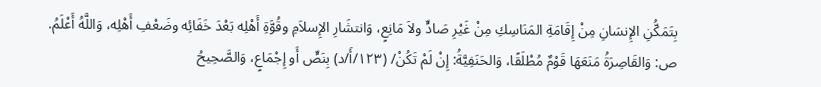بِتَمَكُّنِ الإِنسَانِ مِنْ إِقَامَةِ المَنَاسِكِ مِنْ غَيْرِ صَادٍّ ولاَ مَانِعٍ، وَانتشَارِ الإِسلاَمِ وقُوَّةِ أَهْلِه بَعْدَ خَفَائِه وضَعْفِ أَهْلِه، وَاللَّهُ أَعْلَمُ.
ص: وَالقَاصِرَةُ مَنَعَهَا قَوْمٌ مُطْلَقًا، وَالحَنَفِيَّةُ: إِنْ لَمْ تَكُنْ/ (١٢٣/أَ/د) بِنَصٍّ أَو إِجْمَاعٍ، وَالصَّحِيحُ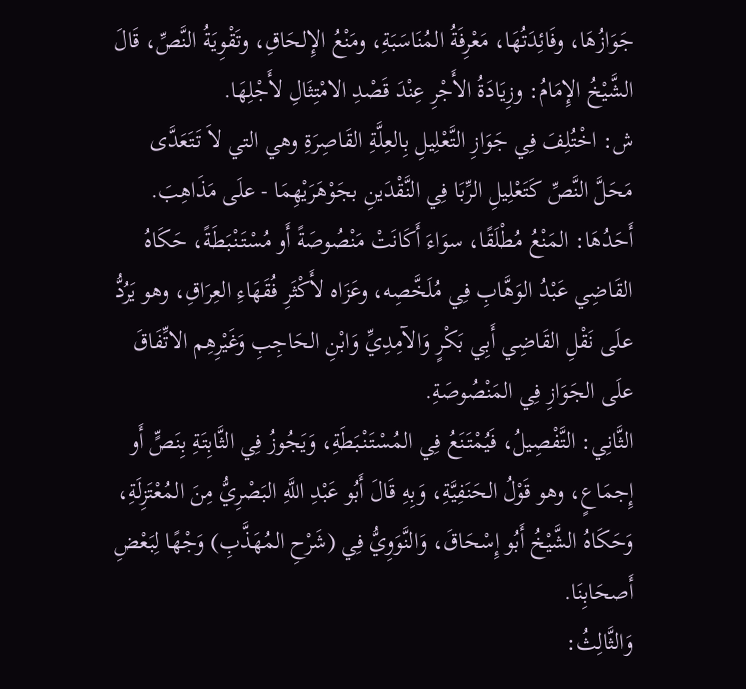جَوَازُهَا، وفَائِدَتُهَا، مَعْرِفَةُ المُنَاسَبَةِ، ومَنْعُ الإِلحَاقِ، وتَقْوِيَةُ النَّصِّ، قَالَ الشَّيْخُ الإِمَامُ: وزِيَادَةُ الأَجْرِ عِنْدَ قَصْدِ الامْتِثَالِ لأَجْلِهَا.
ش: اخْتُلِفَ فِي جَوَازِ التَّعْلِيلِ بِالعِلَّةِ القَاصِرَةِ وهي التي لاَ تَتَعَدَّى مَحَلَّ النَّصِّ كَتَعْلِيلِ الرِّبَا فِي النَّقْدَينِ بجَوْهَرَيْهِمَا - علَى مَذَاهِبَ.
أَحَدُهَا: المَنْعُ مُطْلَقًا، سوَاءَ أَكَانَتْ مَنْصُوصَةً أَو مُسْتَنْبَطَةً، حَكَاهُ القَاضِي عَبْدُ الوَهَّابِ فِي مُلَخَّصِه، وعَزَاه لأَكْثَرِ فُقَهَاءِ العِرَاقِ، وهو يَرُدُّ علَى نَقْلِ القَاضِي أَبِي بَكْرٍ وَالآمِدِيِّ وَابْنِ الحَاجِبِ وَغَيْرِهِم الاتِّفَاقَ علَى الجَوَازِ فِي المَنْصُوصَةِ.
الثَّانِي: التَّفْصِيلُ، فَيُمْتَنَعُ فِي المُسْتَنْبَطَةِ، وَيَجُوزُ فِي الثَّابِتَةِ بِنَصٍّ أَو إِجمَاعٍ، وهو قَوْلُ الحَنَفِيَّةِ، وَبِهِ قَالَ أَبُو عَبْدِ اللَّهِ البَصْرِيُّ مِنَ المُعْتَزِلَةِ، وَحَكَاهُ الشَّيْخُ أَبُو إِسْحَاقَ، وَالنَّوَوِيُّ فِي (شَرْحِ المُهَذَّبِ) وَجْهًا لِبَعْضِ أَصحَابِنَا.
وَالثَّالِثُ: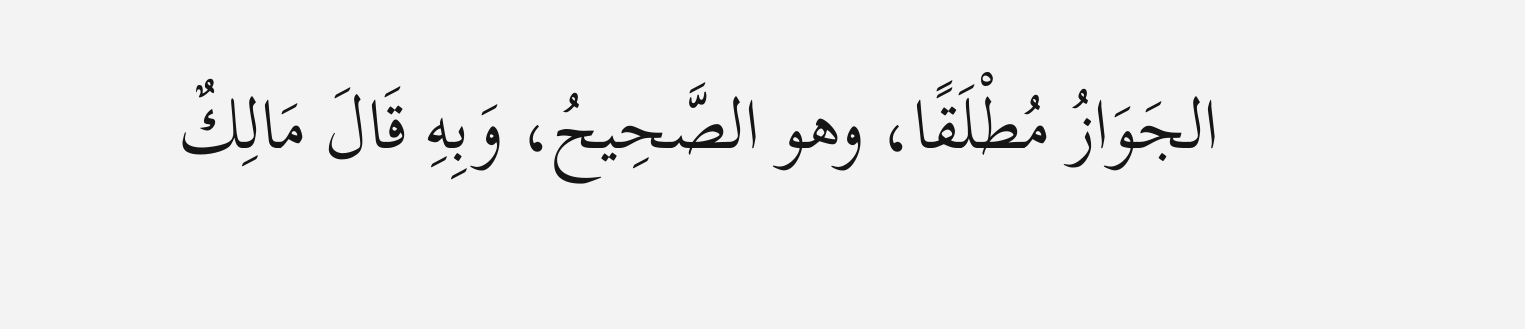الجَوَازُ مُطْلَقًا، وهو الصَّحِيحُ، وَبِهِ قَالَ مَالِكٌ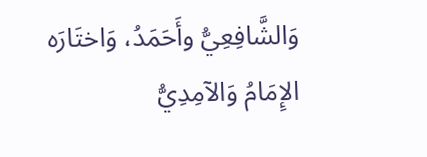وَالشَّافِعِيُّ وأَحَمَدُ، وَاختَارَه الإِمَامُ وَالآمِدِيُّ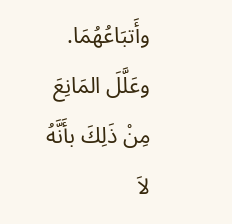وأَتبَاعُهُمَا.
وعَلَّلَ المَانِعَ مِنْ ذَلِكَ بأَنَّهُ لاَ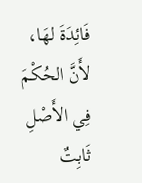فَائِدَةَ لهَا، لأَنَّ الحُكْمَ فِي الأَصْلِ ثَابِتٌ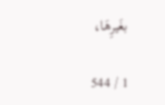بغَيرِهَا،

1 / 544